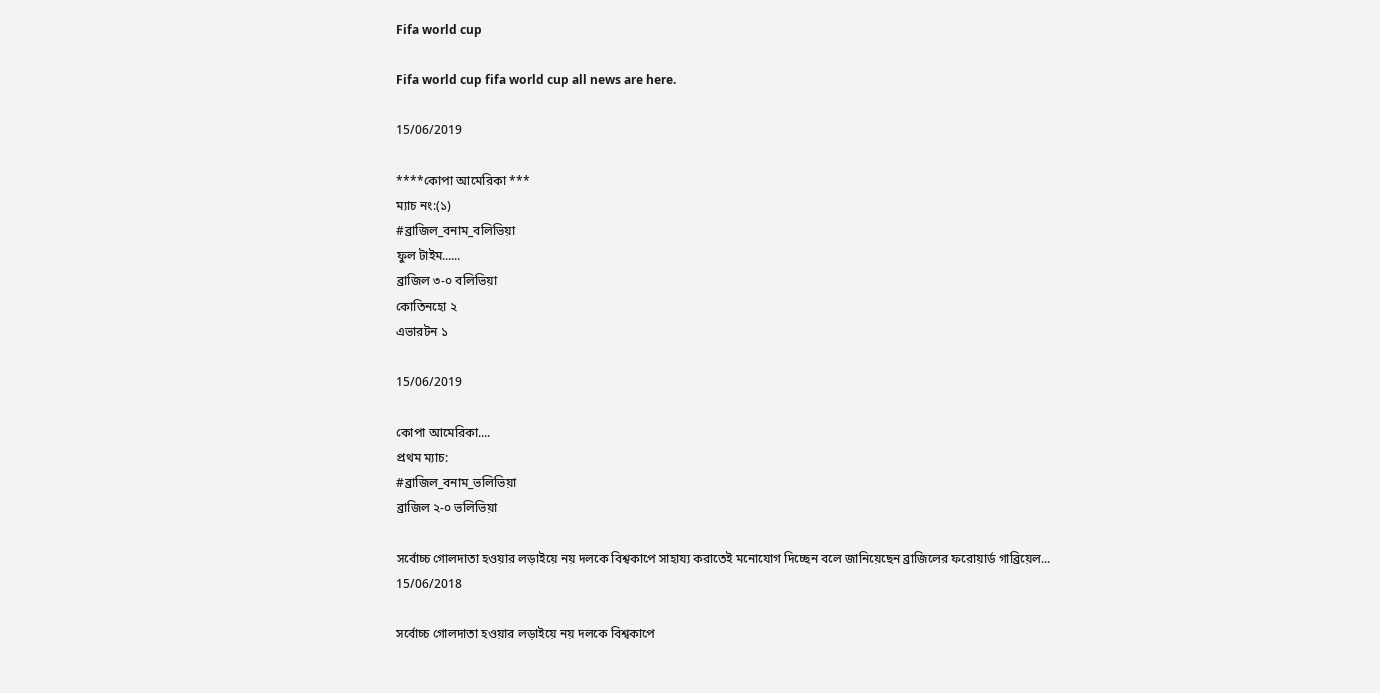Fifa world cup

Fifa world cup fifa world cup all news are here.

15/06/2019

****কোপা আমেরিকা ***
ম্যাচ নং:(১)
#ব্রাজিল_বনাম_বলিভিয়া
ফুল টাইম......
ব্রাজিল ৩-০ বলিভিয়া
কোতিনহো ২
এভারটন ১

15/06/2019

কোপা আমেরিকা....
প্রথম ম্যাচ:
#ব্রাজিল_বনাম_ভলিভিয়া
ব্রাজিল ২-০ ভলিভিয়া

সর্বোচ্চ গোলদাতা হওয়ার লড়াইয়ে নয় দলকে বিশ্বকাপে সাহায্য করাতেই মনোযোগ দিচ্ছেন বলে জানিয়েছেন ব্রাজিলের ফরোয়ার্ড গাব্রিয়েল...
15/06/2018

সর্বোচ্চ গোলদাতা হওয়ার লড়াইয়ে নয় দলকে বিশ্বকাপে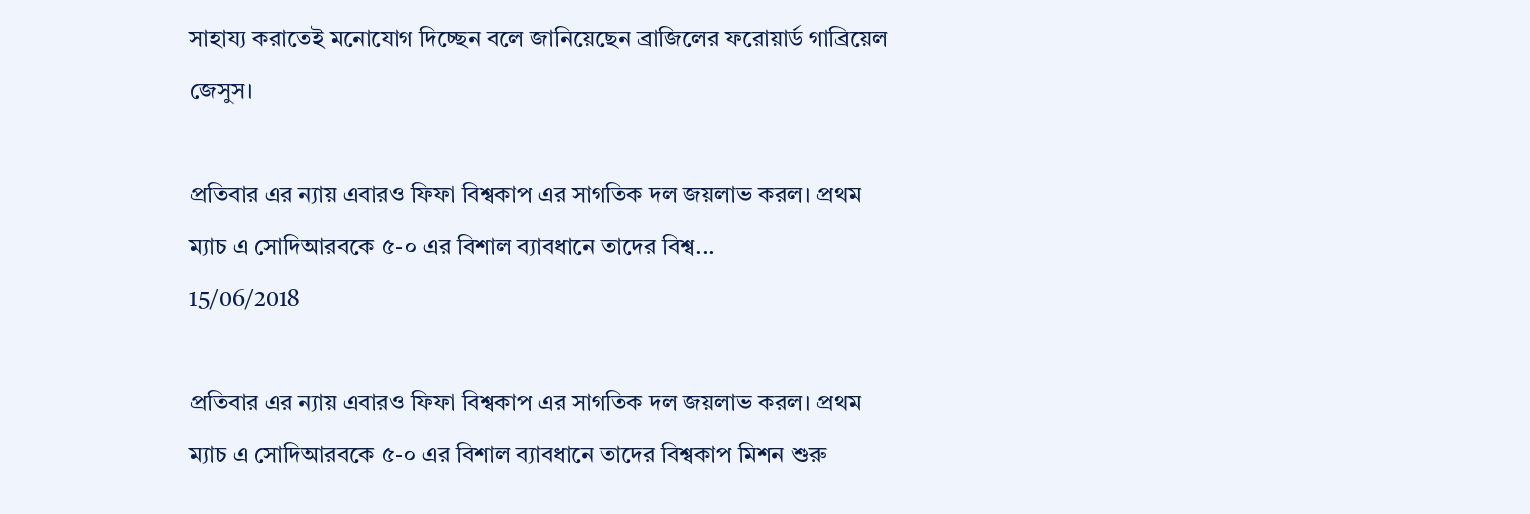সাহায্য করাতেই মনোযোগ দিচ্ছেন বলে জানিয়েছেন ব্রাজিলের ফরোয়ার্ড গাব্রিয়েল জেসুস।

প্রতিবার এর ন্যায় এবারও ফিফা বিশ্বকাপ এর সাগতিক দল জয়লাভ করল। প্রথম ম্যাচ এ সোদিআরবকে ৫-০ এর বিশাল ব্যাবধানে তাদের বিশ্ব...
15/06/2018

প্রতিবার এর ন্যায় এবারও ফিফা বিশ্বকাপ এর সাগতিক দল জয়লাভ করল। প্রথম ম্যাচ এ সোদিআরবকে ৫-০ এর বিশাল ব্যাবধানে তাদের বিশ্বকাপ মিশন শুরু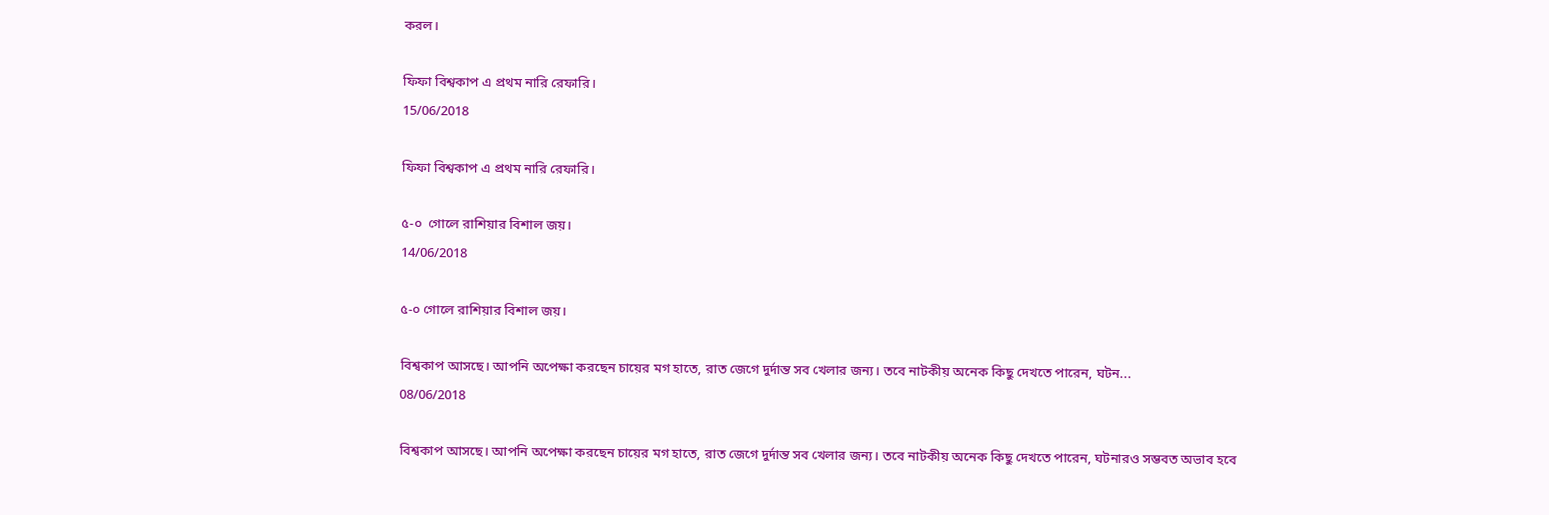করল।

ফিফা বিশ্বকাপ এ প্রথম নারি রেফারি।
15/06/2018

ফিফা বিশ্বকাপ এ প্রথম নারি রেফারি।

৫-০  গোলে রাশিয়ার বিশাল জয়।
14/06/2018

৫-০ গোলে রাশিয়ার বিশাল জয়।

বিশ্বকাপ আসছে। আপনি অপেক্ষা করছেন চায়ের মগ হাতে, রাত জেগে দুর্দান্ত সব খেলার জন্য। তবে নাটকীয় অনেক কিছু দেখতে পারেন, ঘটন...
08/06/2018

বিশ্বকাপ আসছে। আপনি অপেক্ষা করছেন চায়ের মগ হাতে, রাত জেগে দুর্দান্ত সব খেলার জন্য। তবে নাটকীয় অনেক কিছু দেখতে পারেন, ঘটনারও সম্ভবত অভাব হবে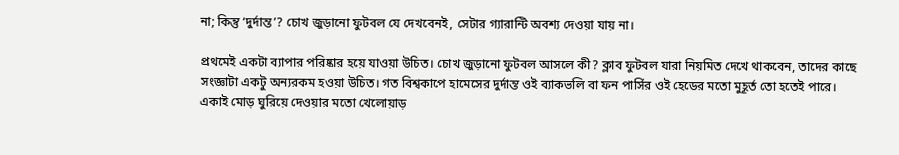না; কিন্তু ‘দুর্দান্ত’? চোখ জুড়ানো ফুটবল যে দেখবেনই, সেটার গ্যারান্টি অবশ্য দেওয়া যায় না।

প্রথমেই একটা ব্যাপার পরিষ্কার হয়ে যাওয়া উচিত। চোখ জুড়ানো ফুটবল আসলে কী? ক্লাব ফুটবল যারা নিয়মিত দেখে থাকবেন, তাদের কাছে সংজ্ঞাটা একটু অন্যরকম হওয়া উচিত। গত বিশ্বকাপে হামেসের দুর্দান্ত ওই ব্যাকভলি বা ফন পার্সির ওই হেডের মতো মুহূর্ত তো হতেই পারে। একাই মোড় ঘুরিয়ে দেওয়ার মতো খেলোয়াড়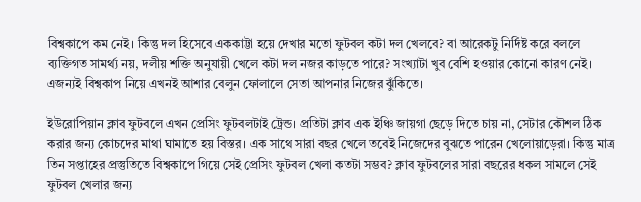বিশ্বকাপে কম নেই। কিন্তু দল হিসেবে এককাট্টা হয়ে দেখার মতো ফুটবল কটা দল খেলবে? বা আরেকটু নির্দিষ্ট করে বললে ব্যক্তিগত সামর্থ্য নয়, দলীয় শক্তি অনুযায়ী খেলে কটা দল নজর কাড়তে পারে? সংখ্যাটা খুব বেশি হওয়ার কোনো কারণ নেই। এজন্যই বিশ্বকাপ নিয়ে এখনই আশার বেলুন ফোলালে সেতা আপনার নিজের ঝুঁকিতে।

ইউরোপিয়ান ক্লাব ফুটবলে এখন প্রেসিং ফুটবলটাই ট্রেন্ড। প্রতিটা ক্লাব এক ইঞ্চি জায়গা ছেড়ে দিতে চায় না, সেটার কৌশল ঠিক করার জন্য কোচদের মাথা ঘামাতে হয় বিস্তর। এক সাথে সারা বছর খেলে তবেই নিজেদের বুঝতে পারেন খেলোয়াড়েরা। কিন্তু মাত্র তিন সপ্তাহের প্রস্তুতিতে বিশ্বকাপে গিয়ে সেই প্রেসিং ফুটবল খেলা কতটা সম্ভব? ক্লাব ফুটবলের সারা বছরের ধকল সামলে সেই ফুটবল খেলার জন্য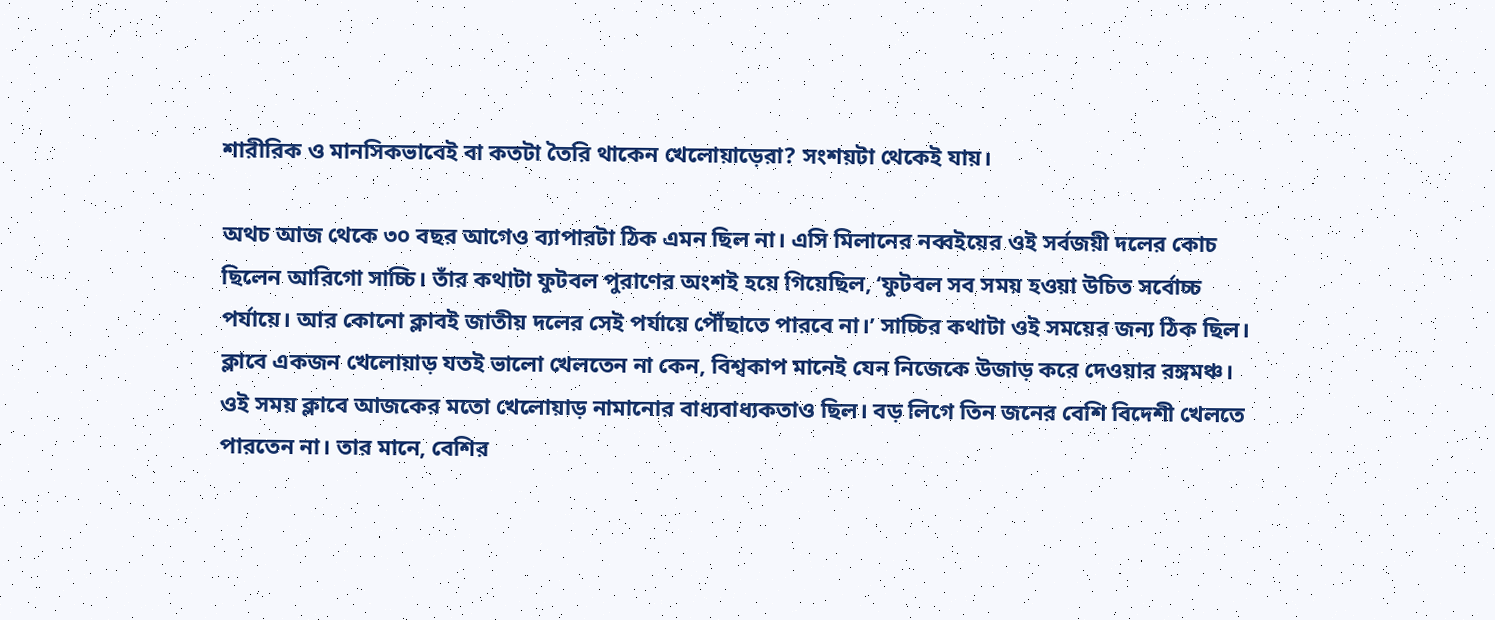শারীরিক ও মানসিকভাবেই বা কতটা তৈরি থাকেন খেলোয়াড়েরা? সংশয়টা থেকেই যায়।

অথচ আজ থেকে ৩০ বছর আগেও ব্যাপারটা ঠিক এমন ছিল না। এসি মিলানের নব্বইয়ের ওই সর্বজয়ী দলের কোচ ছিলেন আরিগো সাচ্চি। তাঁর কথাটা ফুটবল পুরাণের অংশই হয়ে গিয়েছিল, ‘ফুটবল সব সময় হওয়া উচিত সর্বোচ্চ পর্যায়ে। আর কোনো ক্লাবই জাতীয় দলের সেই পর্যায়ে পৌঁছাতে পারবে না।’ সাচ্চির কথাটা ওই সময়ের জন্য ঠিক ছিল। ক্লাবে একজন খেলোয়াড় যতই ভালো খেলতেন না কেন, বিশ্বকাপ মানেই যেন নিজেকে উজাড় করে দেওয়ার রঙ্গমঞ্চ। ওই সময় ক্লাবে আজকের মতো খেলোয়াড় নামানোর বাধ্যবাধ্যকতাও ছিল। বড় লিগে তিন জনের বেশি বিদেশী খেলতে পারতেন না। তার মানে, বেশির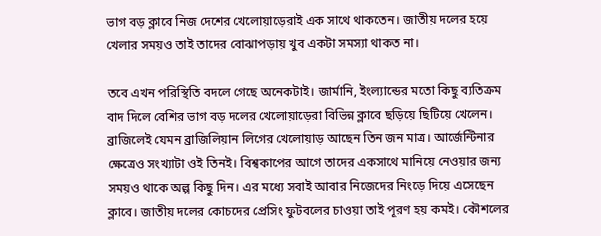ভাগ বড় ক্লাবে নিজ দেশের খেলোয়াড়েরাই এক সাথে থাকতেন। জাতীয় দলের হয়ে খেলার সময়ও তাই তাদের বোঝাপড়ায় খুব একটা সমস্যা থাকত না।

তবে এখন পরিস্থিতি বদলে গেছে অনেকটাই। জার্মানি, ইংল্যান্ডের মতো কিছু ব্যতিক্রম বাদ দিলে বেশির ভাগ বড় দলের খেলোয়াড়েরা বিভিন্ন ক্লাবে ছড়িয়ে ছিটিয়ে খেলেন। ব্রাজিলেই যেমন ব্রাজিলিয়ান লিগের খেলোয়াড় আছেন তিন জন মাত্র। আর্জেন্টিনার ক্ষেত্রেও সংখ্যাটা ওই তিনই। বিশ্বকাপের আগে তাদের একসাথে মানিয়ে নেওয়ার জন্য সময়ও থাকে অল্প কিছু দিন। এর মধ্যে সবাই আবার নিজেদের নিংড়ে দিয়ে এসেছেন ক্লাবে। জাতীয় দলের কোচদের প্রেসিং ফুটবলের চাওয়া তাই পূরণ হয় কমই। কৌশলের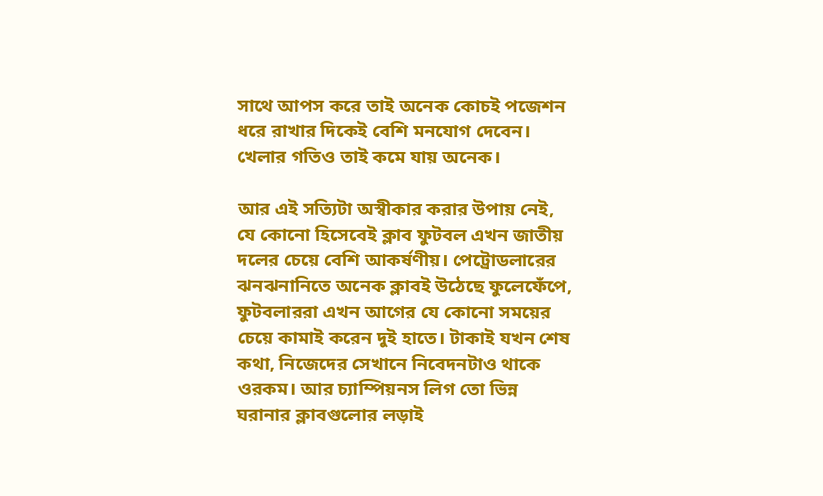সাথে আপস করে তাই অনেক কোচই পজেশন ধরে রাখার দিকেই বেশি মনযোগ দেবেন। খেলার গতিও তাই কমে যায় অনেক।

আর এই সত্যিটা অস্বীকার করার উপায় নেই, যে কোনো হিসেবেই ক্লাব ফুটবল এখন জাতীয় দলের চেয়ে বেশি আকর্ষণীয়। পেট্রোডলারের ঝনঝনানিতে অনেক ক্লাবই উঠেছে ফুলেফেঁপে, ফুটবলাররা এখন আগের যে কোনো সময়ের চেয়ে কামাই করেন দুই হাতে। টাকাই যখন শেষ কথা, নিজেদের সেখানে নিবেদনটাও থাকে ওরকম। আর চ্যাম্পিয়নস লিগ তো ভিন্ন ঘরানার ক্লাবগুলোর লড়াই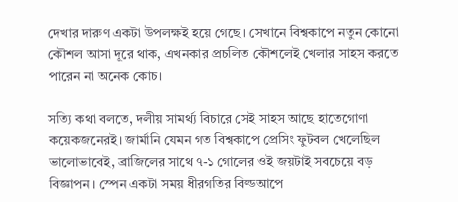দেখার দারুণ একটা উপলক্ষই হয়ে গেছে। সেখানে বিশ্বকাপে নতুন কোনো কৌশল আসা দূরে থাক, এখনকার প্রচলিত কৌশলেই খেলার সাহস করতে পারেন না অনেক কোচ।

সত্যি কথা বলতে, দলীয় সামর্থ্য বিচারে সেই সাহস আছে হাতেগোণা কয়েকজনেরই। জার্মানি যেমন গত বিশ্বকাপে প্রেসিং ফুটবল খেলেছিল ভালোভাবেই, ব্রাজিলের সাথে ৭-১ গোলের ওই জয়টাই সবচেয়ে বড় বিজ্ঞাপন। স্পেন একটা সময় ধীরগতির বিল্ডআপে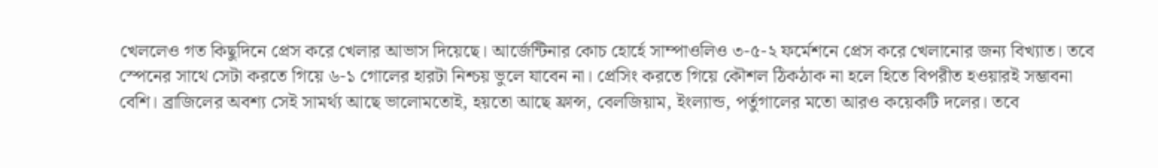খেললেও গত কিছুদিনে প্রেস করে খেলার আভাস দিয়েছে। আর্জেন্টিনার কোচ হোর্হে সাম্পাওলিও ৩-৫-২ ফর্মেশনে প্রেস করে খেলানোর জন্য বিখ্যাত। তবে স্পেনের সাথে সেটা করতে গিয়ে ৬-১ গোলের হারটা নিশ্চয় ভুলে যাবেন না। প্রেসিং করতে গিয়ে কৌশল ঠিকঠাক না হলে হিতে বিপরীত হওয়ারই সম্ভাবনা বেশি। ব্রাজিলের অবশ্য সেই সামর্থ্য আছে ভালোমতোই, হয়তো আছে ফ্রান্স, বেলজিয়াম, ইংল্যান্ড, পর্তুগালের মতো আরও কয়েকটি দলের। তবে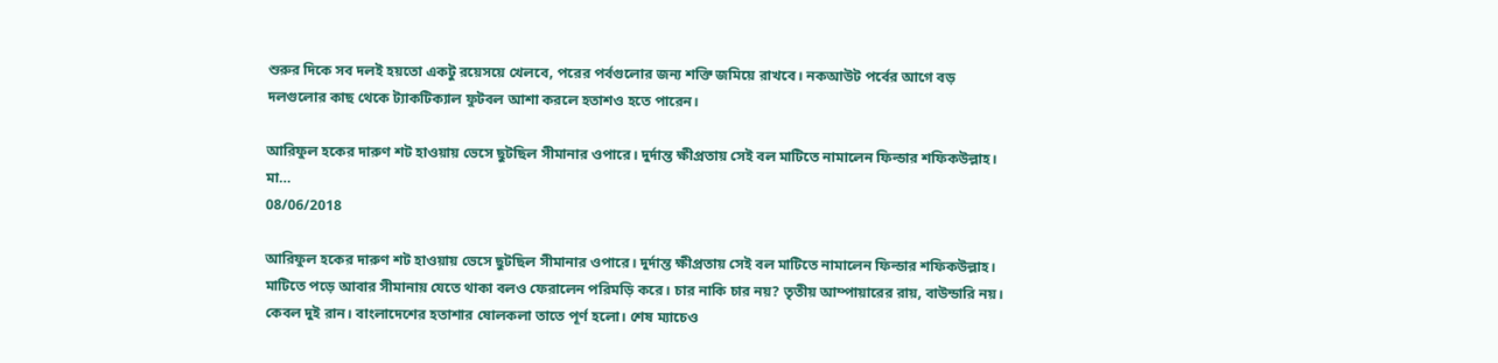শুরুর দিকে সব দলই হয়তো একটু রয়েসয়ে খেলবে, পরের পর্বগুলোর জন্য শক্তি জমিয়ে রাখবে। নকআউট পর্বের আগে বড় দলগুলোর কাছ থেকে ট্যাকটিক্যাল ফুটবল আশা করলে হতাশও হতে পারেন।

আরিফুল হকের দারুণ শট হাওয়ায় ভেসে ছুটছিল সীমানার ওপারে। দুর্দান্ত ক্ষীপ্রতায় সেই বল মাটিতে নামালেন ফিল্ডার শফিকউল্লাহ। মা...
08/06/2018

আরিফুল হকের দারুণ শট হাওয়ায় ভেসে ছুটছিল সীমানার ওপারে। দুর্দান্ত ক্ষীপ্রতায় সেই বল মাটিতে নামালেন ফিল্ডার শফিকউল্লাহ। মাটিতে পড়ে আবার সীমানায় যেতে থাকা বলও ফেরালেন পরিমড়ি করে। চার নাকি চার নয়? তৃতীয় আম্পায়ারের রায়, বাউন্ডারি নয়। কেবল দুই রান। বাংলাদেশের হতাশার ষোলকলা তাতে পূর্ণ হলো। শেষ ম্যাচেও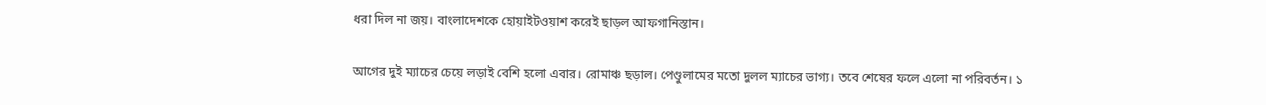ধরা দিল না জয়। বাংলাদেশকে হোয়াইটওয়াশ করেই ছাড়ল আফগানিস্তান।

আগের দুই ম্যাচের চেয়ে লড়াই বেশি হলো এবার। রোমাঞ্চ ছড়াল। পেণ্ডুলামের মতো দুলল ম্যাচের ভাগ্য। তবে শেষের ফলে এলো না পরিবর্তন। ১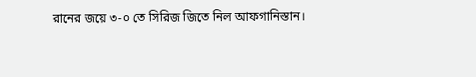রানের জয়ে ৩-০ তে সিরিজ জিতে নিল আফগানিস্তান।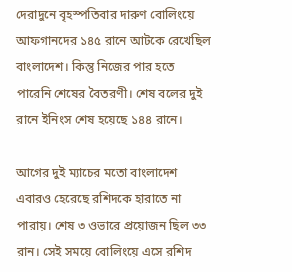দেরাদুনে বৃহস্পতিবার দারুণ বোলিংয়ে আফগানদের ১৪৫ রানে আটকে রেখেছিল বাংলাদেশ। কিন্তু নিজের পার হতে পারেনি শেষের বৈতরণী। শেষ বলের দুই রানে ইনিংস শেষ হয়েছে ১৪৪ রানে।

আগের দুই ম্যাচের মতো বাংলাদেশ এবারও হেরেছে রশিদকে হারাতে না পারায়। শেষ ৩ ওভারে প্রয়োজন ছিল ৩৩ রান। সেই সময়ে বোলিংয়ে এসে রশিদ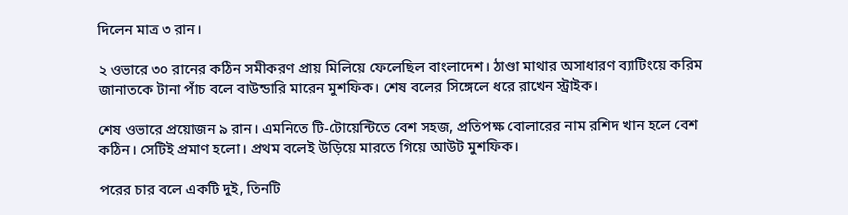দিলেন মাত্র ৩ রান।

২ ওভারে ৩০ রানের কঠিন সমীকরণ প্রায় মিলিয়ে ফেলেছিল বাংলাদেশ। ঠাণ্ডা মাথার অসাধারণ ব্যাটিংয়ে করিম জানাতকে টানা পাঁচ বলে বাউন্ডারি মারেন মুশফিক। শেষ বলের সিঙ্গেলে ধরে রাখেন স্ট্রাইক।

শেষ ওভারে প্রয়োজন ৯ রান। এমনিতে টি-টোয়েন্টিতে বেশ সহজ, প্রতিপক্ষ বোলারের নাম রশিদ খান হলে বেশ কঠিন। সেটিই প্রমাণ হলো। প্রথম বলেই উড়িয়ে মারতে গিয়ে আউট মুশফিক।

পরের চার বলে একটি দুই, তিনটি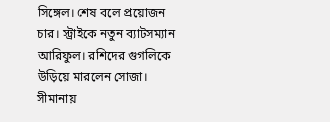সিঙ্গেল। শেষ বলে প্রয়োজন চার। স্ট্রাইকে নতুন ব্যাটসম্যান আরিফুল। রশিদের গুগলিকে উড়িয়ে মারলেন সোজা। সীমানায়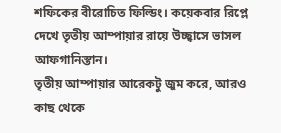শফিকের বীরোচিত ফিল্ডিং। কয়েকবার রিপ্লে দেখে তৃতীয় আম্পায়ার রায়ে উচ্ছ্বাসে ভাসল আফগানিস্তান।
তৃতীয় আম্পায়ার আরেকটু জুম করে, আরও কাছ থেকে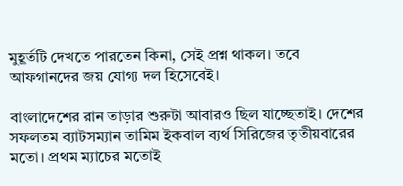মুহূর্তটি দেখতে পারতেন কিনা, সেই প্রশ্ন থাকল। তবে আফগানদের জয় যোগ্য দল হিসেবেই।

বাংলাদেশের রান তাড়ার শুরুটা আবারও ছিল যাচ্ছেতাই। দেশের সফলতম ব্যাটসম্যান তামিম ইকবাল ব্যর্থ সিরিজের তৃতীয়বারের মতো। প্রথম ম্যাচের মতোই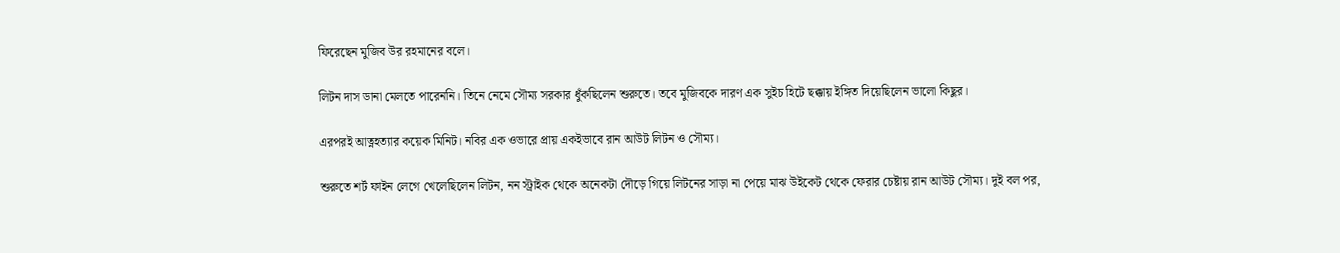ফিরেছেন মুজিব উর রহমানের বলে।

লিটন দাস ডানা মেলতে পারেননি। তিনে নেমে সৌম্য সরকার ধুঁকছিলেন শুরুতে। তবে মুজিবকে দারণ এক সুইচ হিটে ছক্কায় ইঙ্গিত দিয়েছিলেন ভালো কিছুর।

এরপরই আত্নহত্যার কয়েক মিনিট। নবির এক ওভারে প্রায় একইভাবে রান আউট লিটন ও সৌম্য।

শুরুতে শর্ট ফাইন লেগে খেলেছিলেন লিটন, নন স্ট্রাইক থেকে অনেকটা দৌড়ে গিয়ে লিটনের সাড়া না পেয়ে মাঝ উইকেট থেকে ফেরার চেষ্টায় রান আউট সৌম্য। দুই বল পর,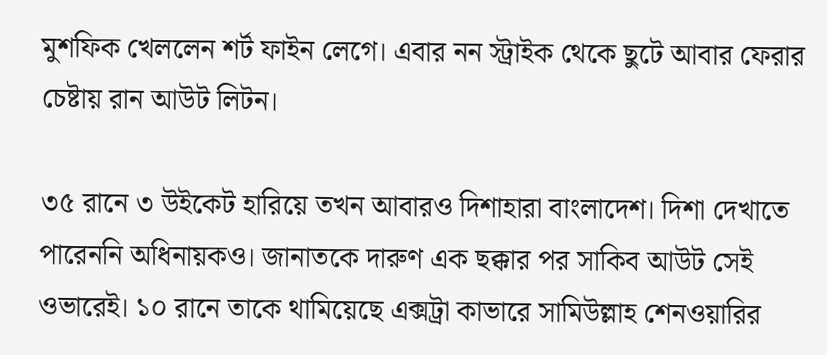মুশফিক খেললেন শর্ট ফাইন লেগে। এবার নন স্ট্রাইক থেকে ছুটে আবার ফেরার চেষ্টায় রান আউট লিটন।

৩৫ রানে ৩ উইকেট হারিয়ে তখন আবারও দিশাহারা বাংলাদেশ। দিশা দেখাতে পারেননি অধিনায়কও। জানাতকে দারুণ এক ছক্কার পর সাকিব আউট সেই ওভারেই। ১০ রানে তাকে থামিয়েছে এক্সট্রা কাভারে সামিউল্লাহ শেনওয়ারির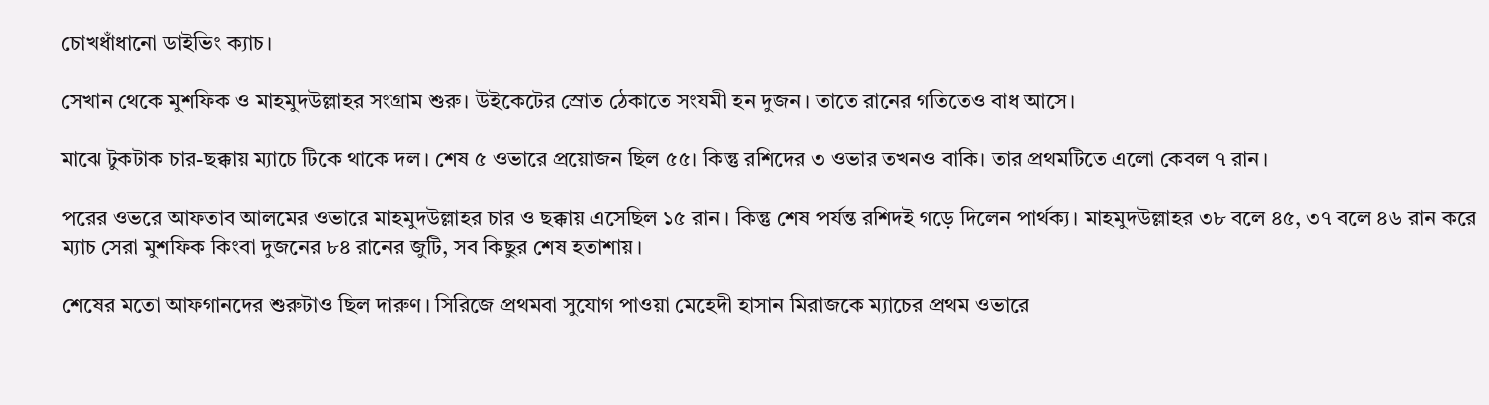চোখধাঁধানো ডাইভিং ক্যাচ।

সেখান থেকে মুশফিক ও মাহমুদউল্লাহর সংগ্রাম শুরু। উইকেটের স্রোত ঠেকাতে সংযমী হন দুজন। তাতে রানের গতিতেও বাধ আসে।

মাঝে টুকটাক চার-ছক্কায় ম্যাচে টিকে থাকে দল। শেষ ৫ ওভারে প্রয়োজন ছিল ৫৫। কিন্তু রশিদের ৩ ওভার তখনও বাকি। তার প্রথমটিতে এলো কেবল ৭ রান।

পরের ওভরে আফতাব আলমের ওভারে মাহমুদউল্লাহর চার ও ছক্কায় এসেছিল ১৫ রান। কিন্তু শেষ পর্যন্ত রশিদই গড়ে দিলেন পার্থক্য। মাহমুদউল্লাহর ৩৮ বলে ৪৫, ৩৭ বলে ৪৬ রান করে ম্যাচ সেরা মুশফিক কিংবা দুজনের ৮৪ রানের জুটি, সব কিছুর শেষ হতাশায়।

শেষের মতো আফগানদের শুরুটাও ছিল দারুণ। সিরিজে প্রথমবা সুযোগ পাওয়া মেহেদী হাসান মিরাজকে ম্যাচের প্রথম ওভারে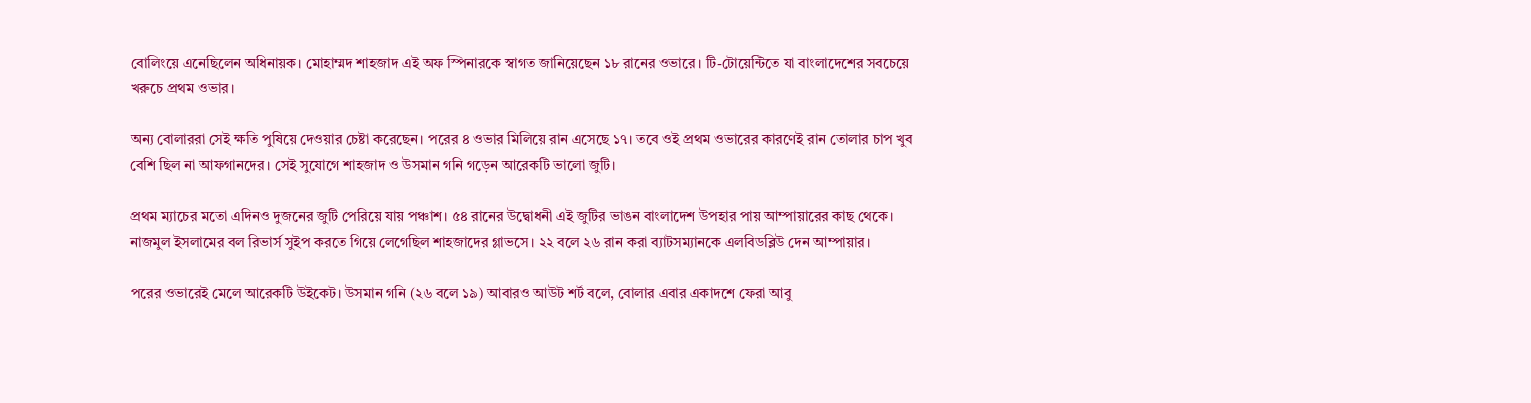বোলিংয়ে এনেছিলেন অধিনায়ক। মোহাম্মদ শাহজাদ এই অফ স্পিনারকে স্বাগত জানিয়েছেন ১৮ রানের ওভারে। টি-টোয়েন্টিতে যা বাংলাদেশের সবচেয়ে খরুচে প্রথম ওভার।

অন্য বোলাররা সেই ক্ষতি পুষিয়ে দেওয়ার চেষ্টা করেছেন। পরের ৪ ওভার মিলিয়ে রান এসেছে ১৭। তবে ওই প্রথম ওভারের কারণেই রান তোলার চাপ খুব বেশি ছিল না আফগানদের। সেই সুযোগে শাহজাদ ও উসমান গনি গড়েন আরেকটি ভালো জুটি।

প্রথম ম্যাচের মতো এদিনও দুজনের জুটি পেরিয়ে যায় পঞ্চাশ। ৫৪ রানের উদ্বোধনী এই জুটির ভাঙন বাংলাদেশ উপহার পায় আম্পায়ারের কাছ থেকে। নাজমুল ইসলামের বল রিভার্স সুইপ করতে গিয়ে লেগেছিল শাহজাদের গ্লাভসে। ২২ বলে ২৬ রান করা ব্যাটসম্যানকে এলবিডব্লিউ দেন আম্পায়ার।

পরের ওভারেই মেলে আরেকটি উইকেট। উসমান গনি (২৬ বলে ১৯) আবারও আউট শর্ট বলে, বোলার এবার একাদশে ফেরা আবু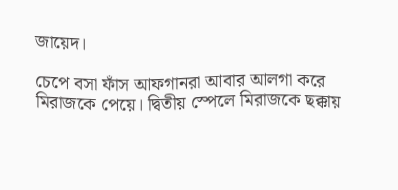জায়েদ।

চেপে বসা ফাঁস আফগানরা আবার আলগা করে মিরাজকে পেয়ে। দ্বিতীয় স্পেলে মিরাজকে ছক্কায়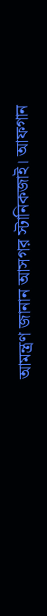আমন্ত্রণ জানান আসগর স্টানিকজাই। আফগান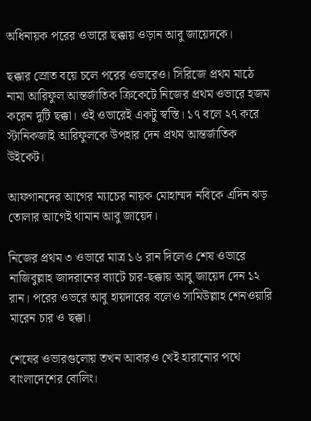অধিনায়ক পরের ওভারে ছক্কায় ওড়ান আবু জায়েদকে।

ছক্কার স্রোত বয়ে চলে পরের ওভারেও। সিরিজে প্রথম মাঠে নামা আরিফুল আন্তর্জাতিক ক্রিকেটে নিজের প্রথম ওভারে হজম করেন দুটি ছক্কা। ওই ওভারেই একটু স্বস্তি। ১৭ বলে ২৭ করে স্টানিকজাই আরিফুলকে উপহার দেন প্রথম আন্তর্জাতিক উইকেট।

আফগানদের আগের ম্যাচের নায়ক মোহাম্মদ নবিকে এদিন ঝড় তোলার আগেই থামান আবু জায়েদ।

নিজের প্রথম ৩ ওভারে মাত্র ১৬ রান দিলেও শেষ ওভারে নাজিবুল্লাহ জাদরানের ব্যাটে চার-ছক্কায় আবু জায়েদ দেন ১২ রান। পরের ওভরে আবু হায়দারের বলেও সামিউল্লাহ শেনওয়ারি মারেন চার ও ছক্কা।

শেষের ওভারগুলোয় তখন আবারও খেই হারানোর পথে বাংলাদেশের বোলিং।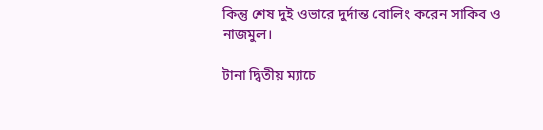কিন্তু শেষ দুই ওভারে দুর্দান্ত বোলিং করেন সাকিব ও নাজমুল।

টানা দ্বিতীয় ম্যাচে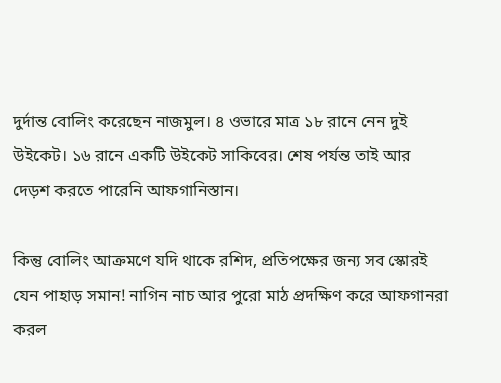দুর্দান্ত বোলিং করেছেন নাজমুল। ৪ ওভারে মাত্র ১৮ রানে নেন দুই উইকেট। ১৬ রানে একটি উইকেট সাকিবের। শেষ পর্যন্ত তাই আর দেড়শ করতে পারেনি আফগানিস্তান।

কিন্তু বোলিং আক্রমণে যদি থাকে রশিদ, প্রতিপক্ষের জন্য সব স্কোরই যেন পাহাড় সমান! নাগিন নাচ আর পুরো মাঠ প্রদক্ষিণ করে আফগানরা করল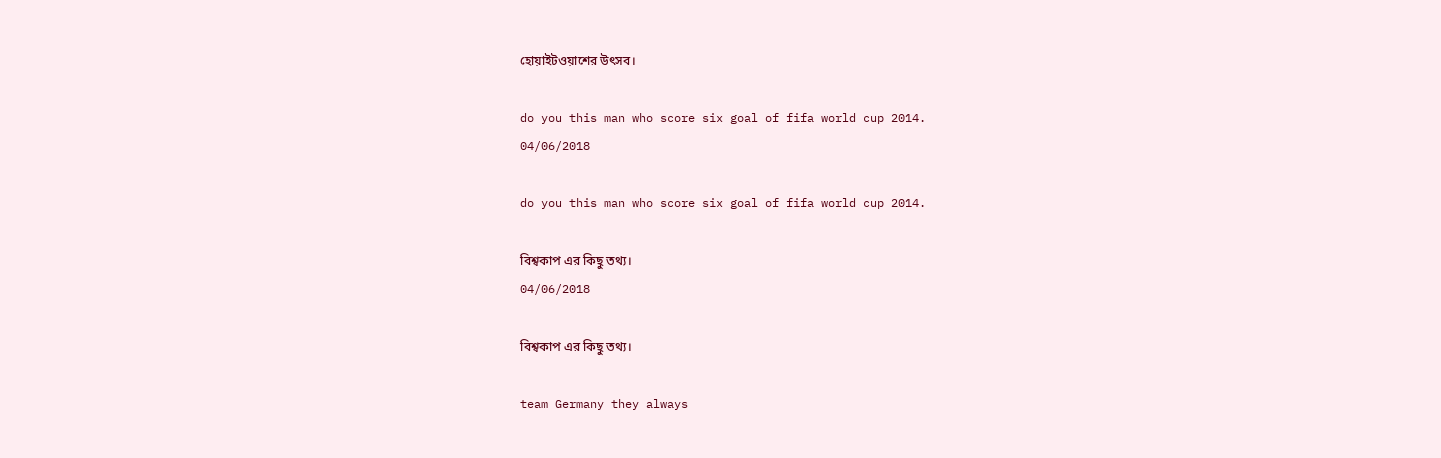হোয়াইটওয়াশের উৎসব।

do you this man who score six goal of fifa world cup 2014.
04/06/2018

do you this man who score six goal of fifa world cup 2014.

বিশ্বকাপ এর কিছু তথ্য।
04/06/2018

বিশ্বকাপ এর কিছু তথ্য।

team Germany they always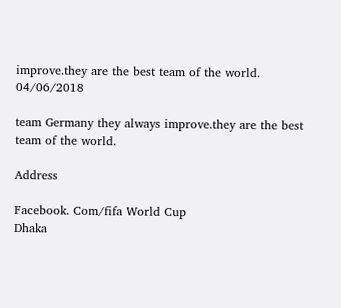improve.they are the best team of the world.
04/06/2018

team Germany they always improve.they are the best team of the world.

Address

Facebook. Com/fifa World Cup
Dhaka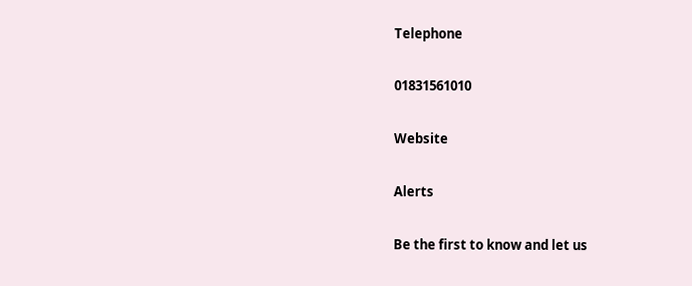Telephone

01831561010

Website

Alerts

Be the first to know and let us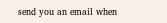send you an email when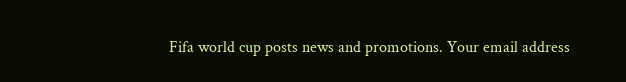Fifa world cup posts news and promotions. Your email address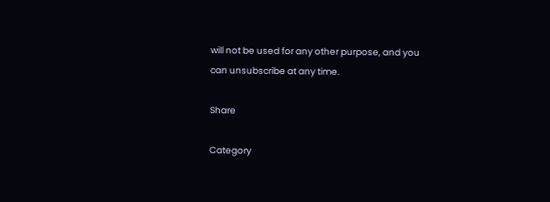will not be used for any other purpose, and you can unsubscribe at any time.

Share

Category